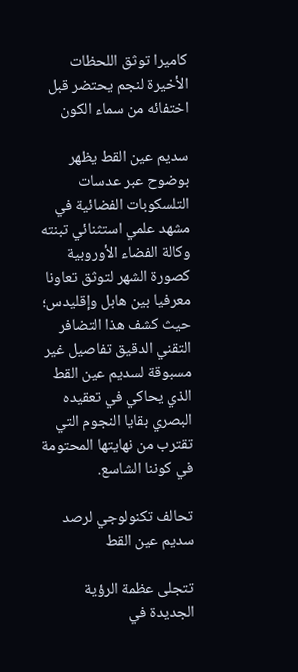كاميرا توثق اللحظات الأخيرة لنجم يحتضر قبل اختفائه من سماء الكون

سديم عين القط يظهر بوضوح عبر عدسات التلسكوبات الفضائية في مشهد علمي استثنائي تبنته وكالة الفضاء الأوروبية كصورة الشهر لتوثق تعاونا معرفيا بين هابل وإقليدس؛ حيث كشف هذا التضافر التقني الدقيق تفاصيل غير مسبوقة لسديم عين القط الذي يحاكي في تعقيده البصري بقايا النجوم التي تقترب من نهايتها المحتومة في كوننا الشاسع.

تحالف تكنولوجي لرصد سديم عين القط

تتجلى عظمة الرؤية الجديدة في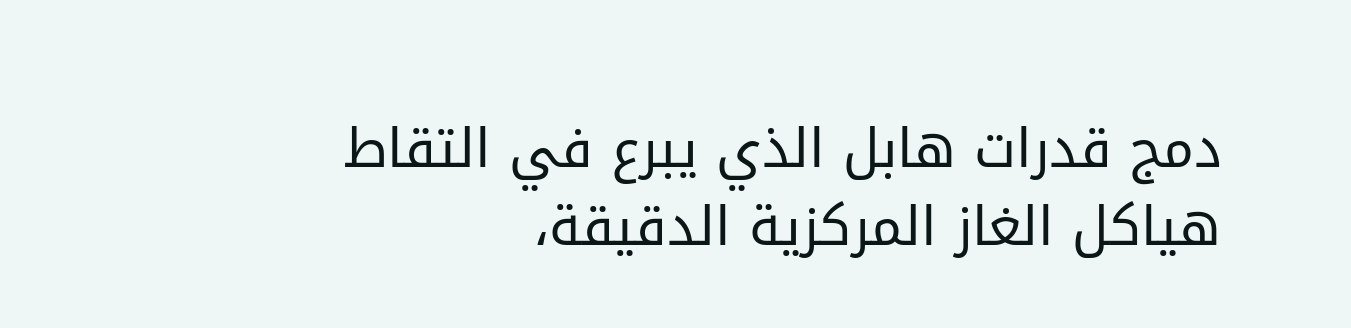دمج قدرات هابل الذي يبرع في التقاط هياكل الغاز المركزية الدقيقة،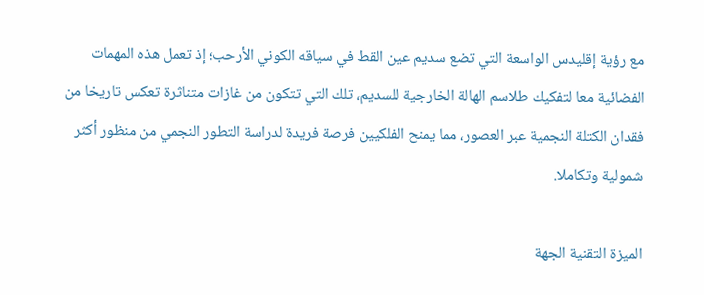مع رؤية إقليدس الواسعة التي تضع سديم عين القط في سياقه الكوني الأرحب؛ إذ تعمل هذه المهمات الفضائية معا لتفكيك طلاسم الهالة الخارجية للسديم، تلك التي تتكون من غازات متناثرة تعكس تاريخا من فقدان الكتلة النجمية عبر العصور، مما يمنح الفلكيين فرصة فريدة لدراسة التطور النجمي من منظور أكثر شمولية وتكاملا.

الميزة التقنية الجهة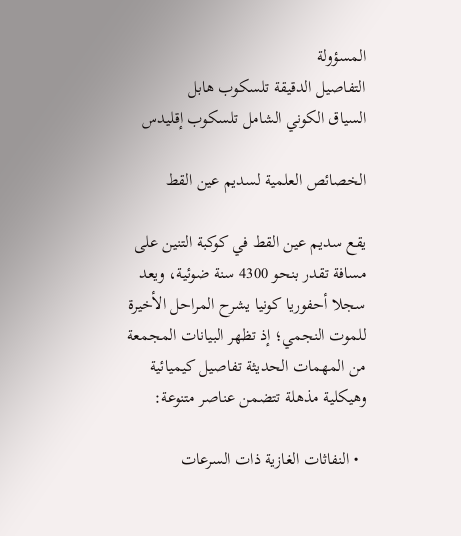المسؤولة
التفاصيل الدقيقة تلسكوب هابل
السياق الكوني الشامل تلسكوب إقليدس

الخصائص العلمية لسديم عين القط

يقع سديم عين القط في كوكبة التنين على مسافة تقدر بنحو 4300 سنة ضوئية، ويعد سجلا أحفوريا كونيا يشرح المراحل الأخيرة للموت النجمي؛ إذ تظهر البيانات المجمعة من المهمات الحديثة تفاصيل كيميائية وهيكلية مذهلة تتضمن عناصر متنوعة:

  • النفاثات الغازية ذات السرعات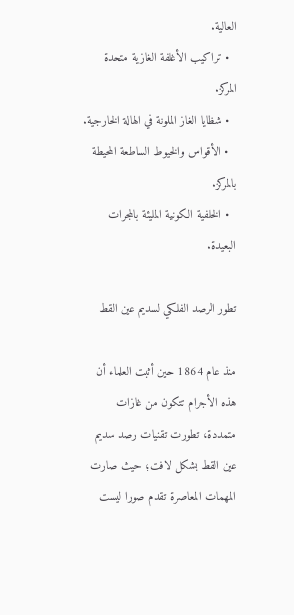العالية.
  • تراكيب الأغلفة الغازية متحدة المركز.
  • شظايا الغاز الملونة في الهالة الخارجية.
  • الأقواس والخيوط الساطعة المحيطة بالمركز.
  • الخلفية الكونية المليئة بالمجرات البعيدة.

تطور الرصد الفلكي لسديم عين القط

منذ عام 1864 حين أثبت العلماء أن هذه الأجرام تتكون من غازات متمددة، تطورت تقنيات رصد سديم عين القط بشكل لافت؛ حيث صارت المهمات المعاصرة تقدم صورا ليست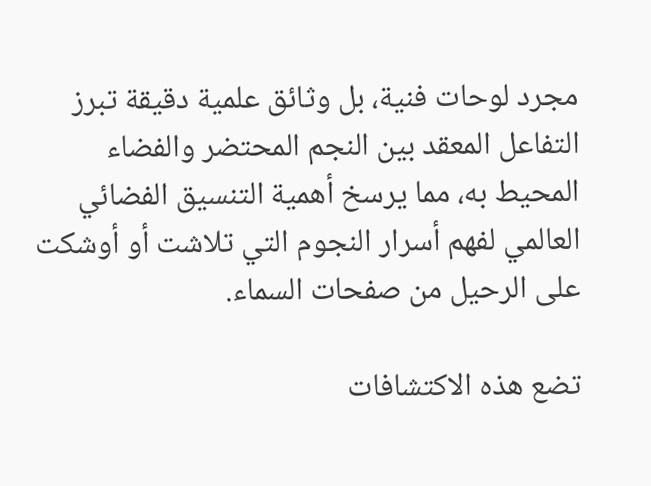مجرد لوحات فنية، بل وثائق علمية دقيقة تبرز التفاعل المعقد بين النجم المحتضر والفضاء المحيط به، مما يرسخ أهمية التنسيق الفضائي العالمي لفهم أسرار النجوم التي تلاشت أو أوشكت على الرحيل من صفحات السماء.

تضع هذه الاكتشافات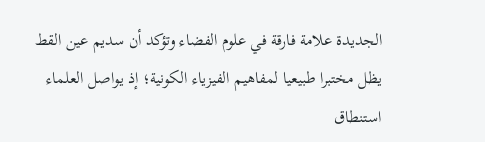الجديدة علامة فارقة في علوم الفضاء وتؤكد أن سديم عين القط يظل مختبرا طبيعيا لمفاهيم الفيزياء الكونية؛ إذ يواصل العلماء استنطاق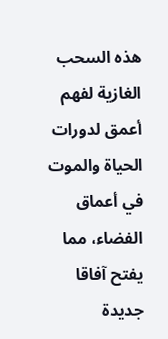هذه السحب الغازية لفهم أعمق لدورات الحياة والموت في أعماق الفضاء، مما يفتح آفاقا جديدة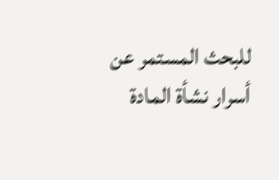للبحث المستمر عن أسرار نشأة المادة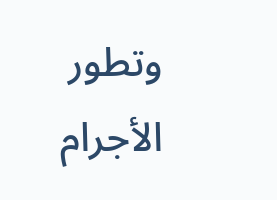وتطور الأجرام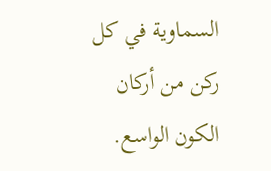السماوية في كل ركن من أركان الكون الواسع.